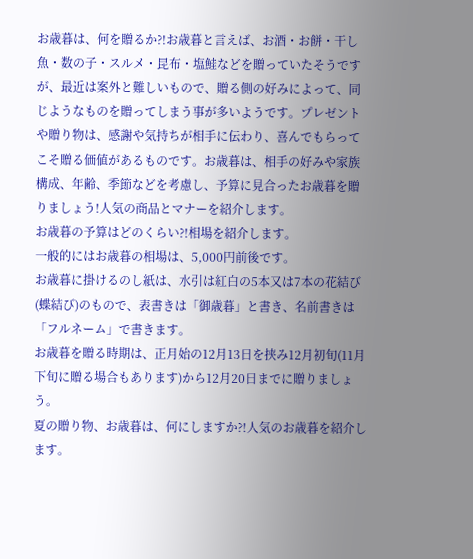お歳暮は、何を贈るか?!お歳暮と言えば、お酒・お餅・干し魚・数の子・スルメ・昆布・塩鮭などを贈っていたそうですが、最近は案外と難しいもので、贈る側の好みによって、同じようなものを贈ってしまう事が多いようです。プレゼントや贈り物は、感謝や気持ちが相手に伝わり、喜んでもらってこそ贈る価値があるものです。お歳暮は、相手の好みや家族構成、年齢、季節などを考慮し、予算に見合ったお歳暮を贈りましょう!人気の商品とマナーを紹介します。
お歳暮の予算はどのくらい?!相場を紹介します。
一般的にはお歳暮の相場は、5,000円前後です。
お歳暮に掛けるのし紙は、水引は紅白の5本又は7本の花結び(蝶結び)のもので、表書きは「御歳暮」と書き、名前書きは「フルネーム」で書きます。
お歳暮を贈る時期は、正月始の12月13日を挟み12月初旬(11月下旬に贈る場合もあります)から12月20日までに贈りましょう。
夏の贈り物、お歳暮は、何にしますか?!人気のお歳暮を紹介します。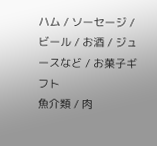ハム / ソーセージ / ビール / お酒 / ジュースなど / お菓子ギフト
魚介類 / 肉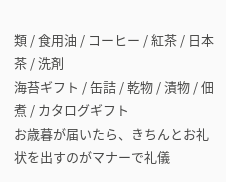類 / 食用油 / コーヒー / 紅茶 / 日本茶 / 洗剤
海苔ギフト / 缶詰 / 乾物 / 漬物 / 佃煮 / カタログギフト
お歳暮が届いたら、きちんとお礼状を出すのがマナーで礼儀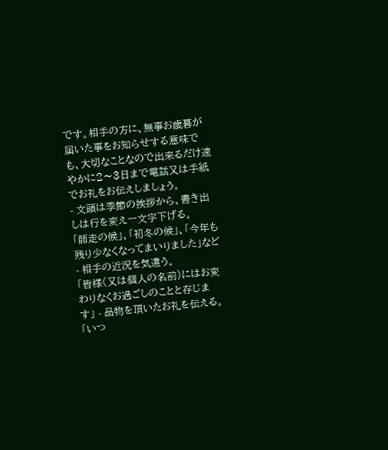です。相手の方に、無事お歳暮が届いた事をお知らせする意味でも、大切なことなので出来るだけ速やかに2〜3日まで電話又は手紙でお礼をお伝えしましょう。
- 文頭は季節の挨拶から、書き出しは行を変え一文字下げる。
「師走の候」、「初冬の候」、「今年も残り少なくなってまいりました」など - 相手の近況を気遣う。
「皆様(又は個人の名前)にはお変わりなくお過ごしのことと存じます」 - 品物を頂いたお礼を伝える。
「いつ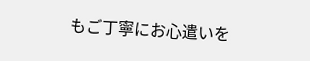もご丁寧にお心遣いを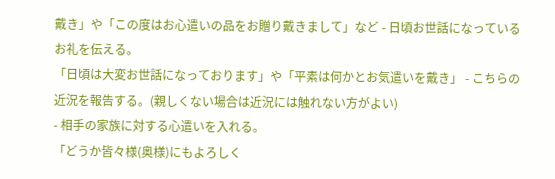戴き」や「この度はお心遣いの品をお贈り戴きまして」など - 日頃お世話になっているお礼を伝える。
「日頃は大変お世話になっております」や「平素は何かとお気遣いを戴き」 - こちらの近況を報告する。(親しくない場合は近況には触れない方がよい)
- 相手の家族に対する心遣いを入れる。
「どうか皆々様(奥様)にもよろしく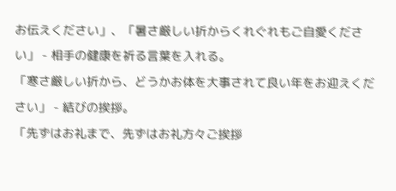お伝えください」、「暑さ厳しい折からくれぐれもご自愛ください」 - 相手の健康を祈る言葉を入れる。
「寒さ厳しい折から、どうかお体を大事されて良い年をお迎えください」 - 結びの挨拶。
「先ずはお礼まで、先ずはお礼方々ご挨拶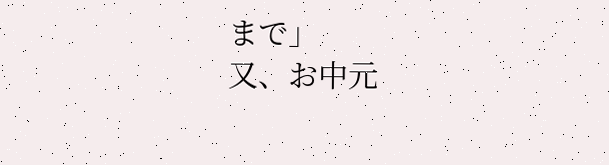まで」
又、お中元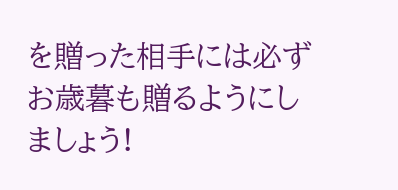を贈った相手には必ずお歳暮も贈るようにしましょう!